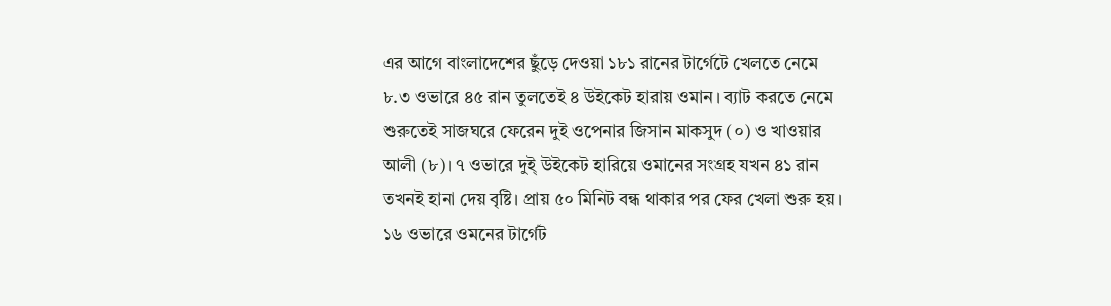এর আগে বাংলাদেশের ছুঁড়ে দেওয়া ১৮১ রানের টার্গেটে খেলতে নেমে ৮.৩ ওভারে ৪৫ রান তুলতেই ৪ উইকেট হারায় ওমান। ব্যাট করতে নেমে শুরুতেই সাজঘরে ফেরেন দুই ওপেনার জিসান মাকসুদ (০) ও খাওয়ার আলী (৮)। ৭ ওভারে দুই্ উইকেট হারিয়ে ওমানের সংগ্রহ যখন ৪১ রান তখনই হানা দেয় বৃষ্টি। প্রায় ৫০ মিনিট বন্ধ থাকার পর ফের খেলা শুরু হয়। ১৬ ওভারে ওমনের টার্গেট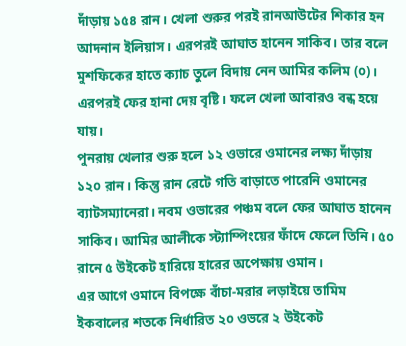দাঁড়ায় ১৫৪ রান। খেলা শুরুর পরই রানআউটের শিকার হন আদনান ইলিয়াস। এরপরই আঘাত হানেন সাকিব। তার বলে মুশফিকের হাতে ক্যাচ তুলে বিদায় নেন আমির কলিম (০)। এরপরই ফের হানা দেয় বৃষ্টি। ফলে খেলা আবারও বন্ধ হয়ে যায়।
পুনরায় খেলার শুরু হলে ১২ ওভারে ওমানের লক্ষ্য দাঁড়ায় ১২০ রান। কিন্তু রান রেটে গতি বাড়াতে পারেনি ওমানের ব্যাটসম্যানেরা। নবম ওভারের পঞ্চম বলে ফের আঘাত হানেন সাকিব। আমির আলীকে স্ট্যাম্পিংয়ের ফাঁদে ফেলে তিনি। ৫০ রানে ৫ উইকেট হারিয়ে হারের অপেক্ষায় ওমান।
এর আগে ওমানে বিপক্ষে বাঁচা-মরার লড়াইয়ে তামিম ইকবালের শতকে নির্ধারিত ২০ ওভরে ২ উইকেট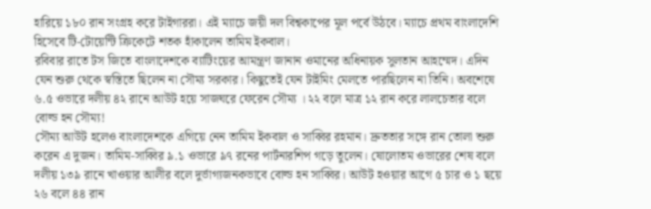হারিয়ে ১৮০ রান সংগ্রহ করে টাইগাররা। এই ম্যাচে জয়ী দল বিশ্বকাপের মূল পর্বে উঠবে। ম্যাচে প্রথম বাংলাদেশি হিসেবে টি-টোয়েন্টি ক্রিকেটে শতক হাঁকালেন তামিম ইকবাল।
রবিবার রাতে টস জিতে বাংলাদেশকে ব্যাটিংয়ের আমন্ত্রণ জানান ওমানের অধিনায়ক সুলতান আহম্মেদ। এদিন যেন শুরু থেকে স্বস্তিতে ছিলেন না সৌম্য সরকার। কিছুতেই যেন টাইমিং মেলতে পারছিলেন না তিনি। অবশেষে ৬.৫ ওভারে দলীয় ৪২ রানে আউট হয়ে সাজঘরে ফেরেন সৌম্য । ২২ বলে মাত্র ১২ রান করে লালচেতার বলে বোল্ড হন সৌম্য!
সৌম্য আউট হলেও বাংলাদেশকে এগিয়ে নেন তামিম ইকবাল ও সাব্বির রহমান। দ্রুততার সঙ্গে রান তোলা শুরু করেন এ দুজন। তামিম-সাব্বির ৯.১ ওভারে ৯৭ রনের পার্টনারশিপ গড়ে তুলেন। ষোলোতম ওভারের শেষ বলে দলীয় ১৩৯ রানে খাওয়ার আলীর বলে দুর্ভাগ্যজনকভাবে বোল্ড হন সাব্বির। আউট হওয়ার আগে ৫ চার ও ১ ছয়ে ২৬ বলে ৪৪ রান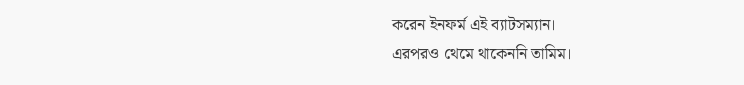করেন ইনফর্ম এই ব্যাটসম্যান।
এরপরও থেমে থাকেননি তামিম।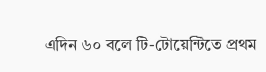এদিন ৬০ বলে টি-টোয়েন্টিতে প্রথম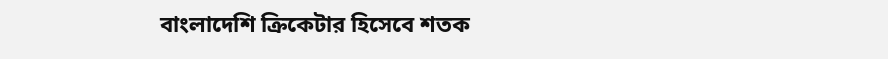বাংলাদেশি ক্রিকেটার হিসেবে শতক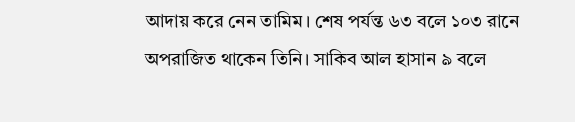আদায় করে নেন তামিম। শেষ পর্যন্ত ৬৩ বলে ১০৩ রানে অপরাজিত থাকেন তিনি। সাকিব আল হাসান ৯ বলে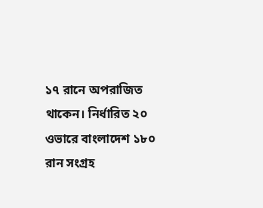১৭ রানে অপরাজিত থাকেন। নির্ধারিত ২০ ওভারে বাংলাদেশ ১৮০ রান সংগ্রহ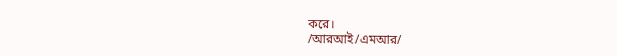করে।
/আরআই/এমআর/